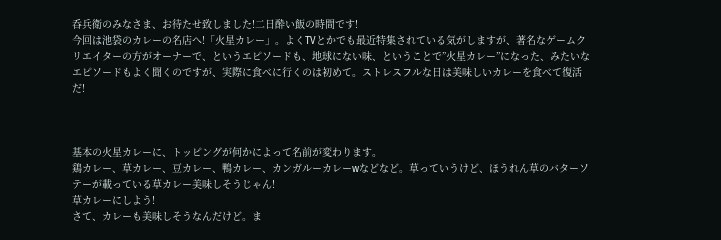呑兵衛のみなさま、お待たせ致しました!二日酔い飯の時間です!
今回は池袋のカレーの名店へ!「火星カレー」。よくTVとかでも最近特集されている気がしますが、著名なゲームクリエイターの方がオーナーで、というエピソードも、地球にない味、ということで”火星カレー”になった、みたいなエピソードもよく聞くのですが、実際に食べに行くのは初めて。ストレスフルな日は美味しいカレーを食べて復活だ!



基本の火星カレーに、トッピングが何かによって名前が変わります。
鶏カレー、草カレー、豆カレー、鴨カレー、カンガルーカレーwなどなど。草っていうけど、ほうれん草のバターソテーが載っている草カレー美味しそうじゃん!
草カレーにしよう!
さて、カレーも美味しそうなんだけど。ま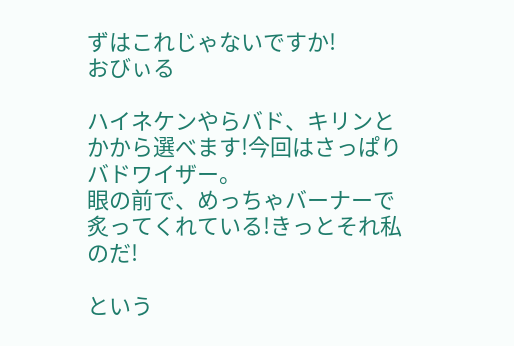ずはこれじゃないですか!
おびぃる

ハイネケンやらバド、キリンとかから選べます!今回はさっぱりバドワイザー。
眼の前で、めっちゃバーナーで炙ってくれている!きっとそれ私のだ!

という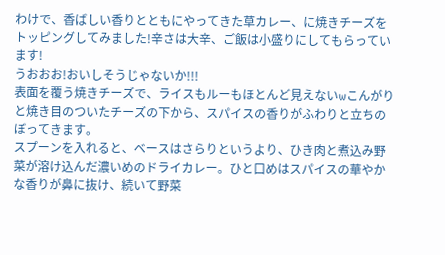わけで、香ばしい香りとともにやってきた草カレー、に焼きチーズをトッピングしてみました!辛さは大辛、ご飯は小盛りにしてもらっています!
うおおお!おいしそうじゃないか!!!
表面を覆う焼きチーズで、ライスもルーもほとんど見えないwこんがりと焼き目のついたチーズの下から、スパイスの香りがふわりと立ちのぼってきます。
スプーンを入れると、ベースはさらりというより、ひき肉と煮込み野菜が溶け込んだ濃いめのドライカレー。ひと口めはスパイスの華やかな香りが鼻に抜け、続いて野菜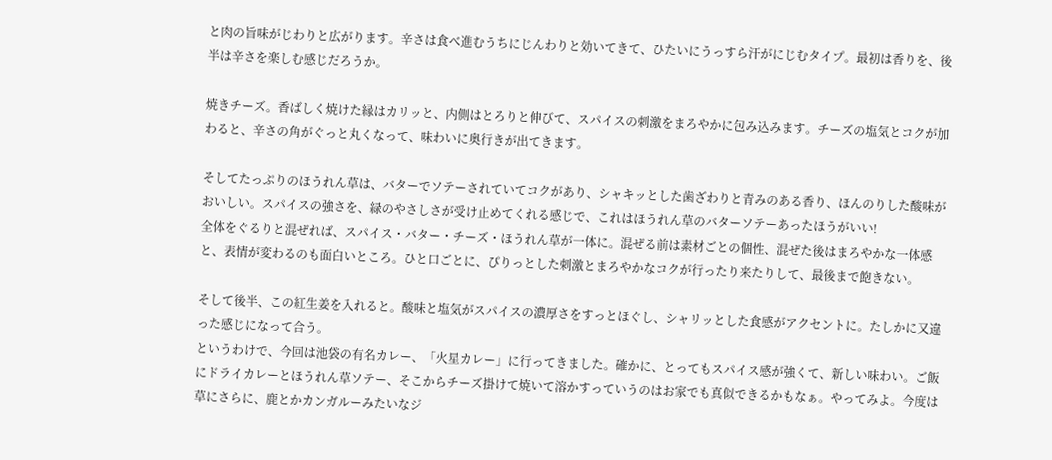と肉の旨味がじわりと広がります。辛さは食べ進むうちにじんわりと効いてきて、ひたいにうっすら汗がにじむタイプ。最初は香りを、後半は辛さを楽しむ感じだろうか。

焼きチーズ。香ばしく焼けた縁はカリッと、内側はとろりと伸びて、スパイスの刺激をまろやかに包み込みます。チーズの塩気とコクが加わると、辛さの角がぐっと丸くなって、味わいに奥行きが出てきます。

そしてたっぷりのほうれん草は、バターでソテーされていてコクがあり、シャキッとした歯ざわりと青みのある香り、ほんのりした酸味がおいしい。スパイスの強さを、緑のやさしさが受け止めてくれる感じで、これはほうれん草のバターソテーあったほうがいい!
全体をぐるりと混ぜれば、スパイス・バター・チーズ・ほうれん草が一体に。混ぜる前は素材ごとの個性、混ぜた後はまろやかな一体感と、表情が変わるのも面白いところ。ひと口ごとに、ぴりっとした刺激とまろやかなコクが行ったり来たりして、最後まで飽きない。

そして後半、この紅生姜を入れると。酸味と塩気がスパイスの濃厚さをすっとほぐし、シャリッとした食感がアクセントに。たしかに又違った感じになって合う。
というわけで、今回は池袋の有名カレー、「火星カレー」に行ってきました。確かに、とってもスパイス感が強くて、新しい味わい。ご飯にドライカレーとほうれん草ソテー、そこからチーズ掛けて焼いて溶かすっていうのはお家でも真似できるかもなぁ。やってみよ。今度は草にさらに、鹿とかカンガルーみたいなジ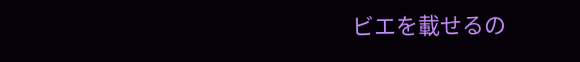ビエを載せるの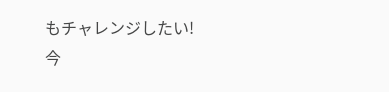もチャレンジしたい!
今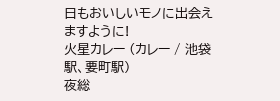日もおいしいモノに出会えますように!
火星カレー (カレー / 池袋駅、要町駅)
夜総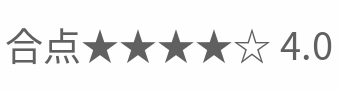合点★★★★☆ 4.0